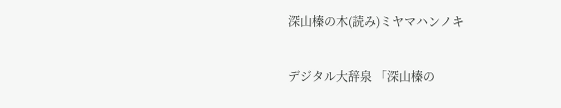深山榛の木(読み)ミヤマハンノキ

デジタル大辞泉 「深山榛の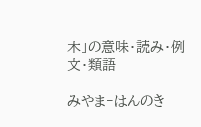木」の意味・読み・例文・類語

みやま‐はんのき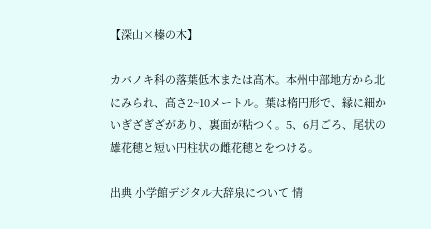【深山×榛の木】

カバノキ科の落葉低木または高木。本州中部地方から北にみられ、高さ2~10メートル。葉は楕円形で、縁に細かいぎざぎざがあり、裏面が粘つく。5、6月ごろ、尾状の雄花穂と短い円柱状の雌花穂とをつける。

出典 小学館デジタル大辞泉について 情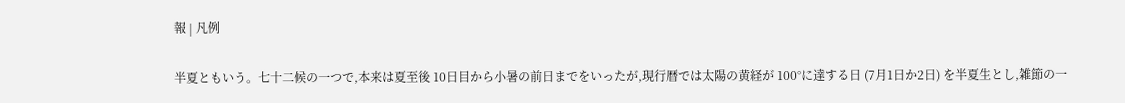報 | 凡例

半夏ともいう。七十二候の一つで,本来は夏至後 10日目から小暑の前日までをいったが,現行暦では太陽の黄経が 100°に達する日 (7月1日か2日) を半夏生とし,雑節の一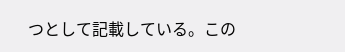つとして記載している。この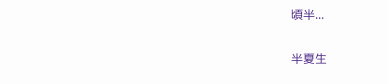頃半...

半夏生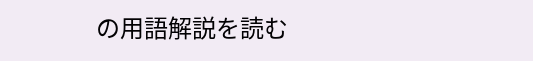の用語解説を読む